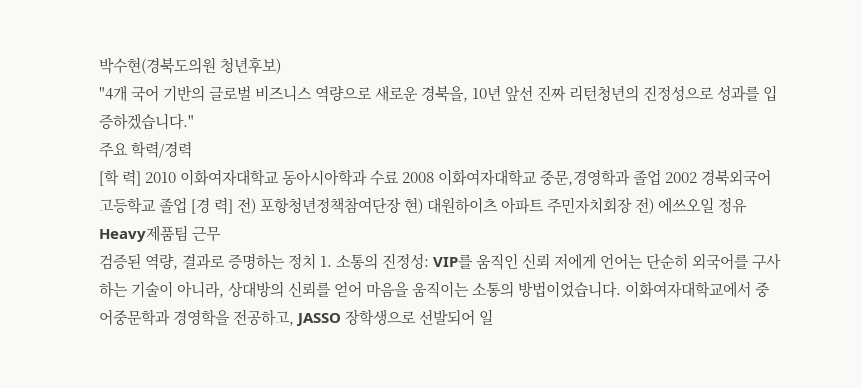박수현(경북도의원 청년후보)
"4개 국어 기반의 글로벌 비즈니스 역량으로 새로운 경북을, 10년 앞선 진짜 리턴청년의 진정성으로 성과를 입증하겠습니다."
주요 학력/경력
[학 력] 2010 이화여자대학교 동아시아학과 수료 2008 이화여자대학교 중문,경영학과 졸업 2002 경북외국어고등학교 졸업 [경 력] 전) 포항청년정책참여단장 현) 대원하이츠 아파트 주민자치회장 전) 에쓰오일 정유Heavy제품팀 근무
검증된 역량, 결과로 증명하는 정치 1. 소통의 진정성: VIP를 움직인 신뢰 저에게 언어는 단순히 외국어를 구사하는 기술이 아니라, 상대방의 신뢰를 얻어 마음을 움직이는 소통의 방법이었습니다. 이화여자대학교에서 중어중문학과 경영학을 전공하고, JASSO 장학생으로 선발되어 일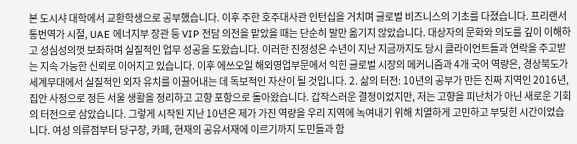본 도시샤 대학에서 교환학생으로 공부했습니다. 이후 주한 호주대사관 인턴십을 거치며 글로벌 비즈니스의 기초를 다졌습니다. 프리랜서 통번역가 시절, UAE 에너지부 장관 등 VIP 전담 의전을 맡았을 때는 단순히 말만 옮기지 않았습니다. 대상자의 문화와 의도를 깊이 이해하고 성심성의껏 보좌하며 실질적인 업무 성공을 도왔습니다. 이러한 진정성은 수년이 지난 지금까지도 당시 클라이언트들과 연락을 주고받는 지속 가능한 신뢰로 이어지고 있습니다. 이후 에쓰오일 해외영업부문에서 익힌 글로벌 시장의 메커니즘과 4개 국어 역량은, 경상북도가 세계무대에서 실질적인 외자 유치를 이끌어내는 데 독보적인 자산이 될 것입니다. 2. 삶의 터전: 10년의 공부가 만든 진짜 지역인 2016년, 집안 사정으로 정든 서울 생활을 정리하고 고향 포항으로 돌아왔습니다. 갑작스러운 결정이었지만, 저는 고향을 피난처가 아닌 새로운 기회의 터전으로 삼았습니다. 그렇게 시작된 지난 10년은 제가 가진 역량을 우리 지역에 녹여내기 위해 치열하게 고민하고 부딪힌 시간이었습니다. 여성 의류점부터 당구장, 카페, 현재의 공유서재에 이르기까지 도민들과 함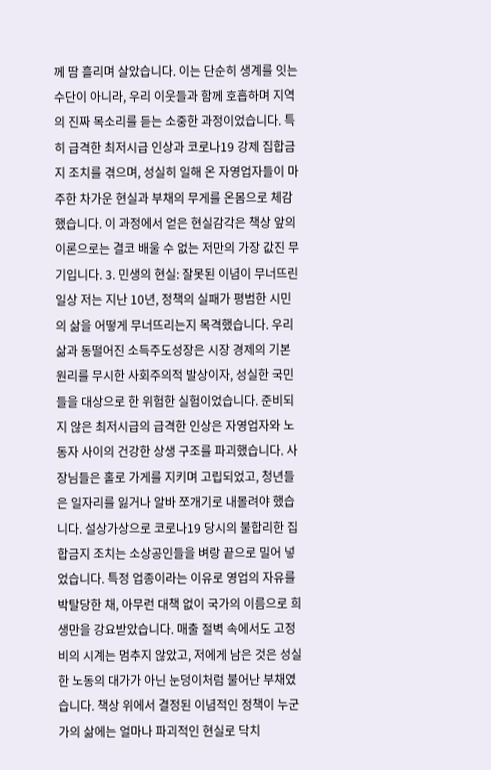께 땀 흘리며 살았습니다. 이는 단순히 생계를 잇는 수단이 아니라, 우리 이웃들과 함께 호흡하며 지역의 진짜 목소리를 듣는 소중한 과정이었습니다. 특히 급격한 최저시급 인상과 코로나19 강제 집합금지 조치를 겪으며, 성실히 일해 온 자영업자들이 마주한 차가운 현실과 부채의 무게를 온몸으로 체감했습니다. 이 과정에서 얻은 현실감각은 책상 앞의 이론으로는 결코 배울 수 없는 저만의 가장 값진 무기입니다. 3. 민생의 현실: 잘못된 이념이 무너뜨린 일상 저는 지난 10년, 정책의 실패가 평범한 시민의 삶을 어떻게 무너뜨리는지 목격했습니다. 우리 삶과 동떨어진 소득주도성장은 시장 경제의 기본 원리를 무시한 사회주의적 발상이자, 성실한 국민들을 대상으로 한 위험한 실험이었습니다. 준비되지 않은 최저시급의 급격한 인상은 자영업자와 노동자 사이의 건강한 상생 구조를 파괴했습니다. 사장님들은 홀로 가게를 지키며 고립되었고, 청년들은 일자리를 잃거나 알바 쪼개기로 내몰려야 했습니다. 설상가상으로 코로나19 당시의 불합리한 집합금지 조치는 소상공인들을 벼랑 끝으로 밀어 넣었습니다. 특정 업종이라는 이유로 영업의 자유를 박탈당한 채, 아무런 대책 없이 국가의 이름으로 희생만을 강요받았습니다. 매출 절벽 속에서도 고정비의 시계는 멈추지 않았고, 저에게 남은 것은 성실한 노동의 대가가 아닌 눈덩이처럼 불어난 부채였습니다. 책상 위에서 결정된 이념적인 정책이 누군가의 삶에는 얼마나 파괴적인 현실로 닥치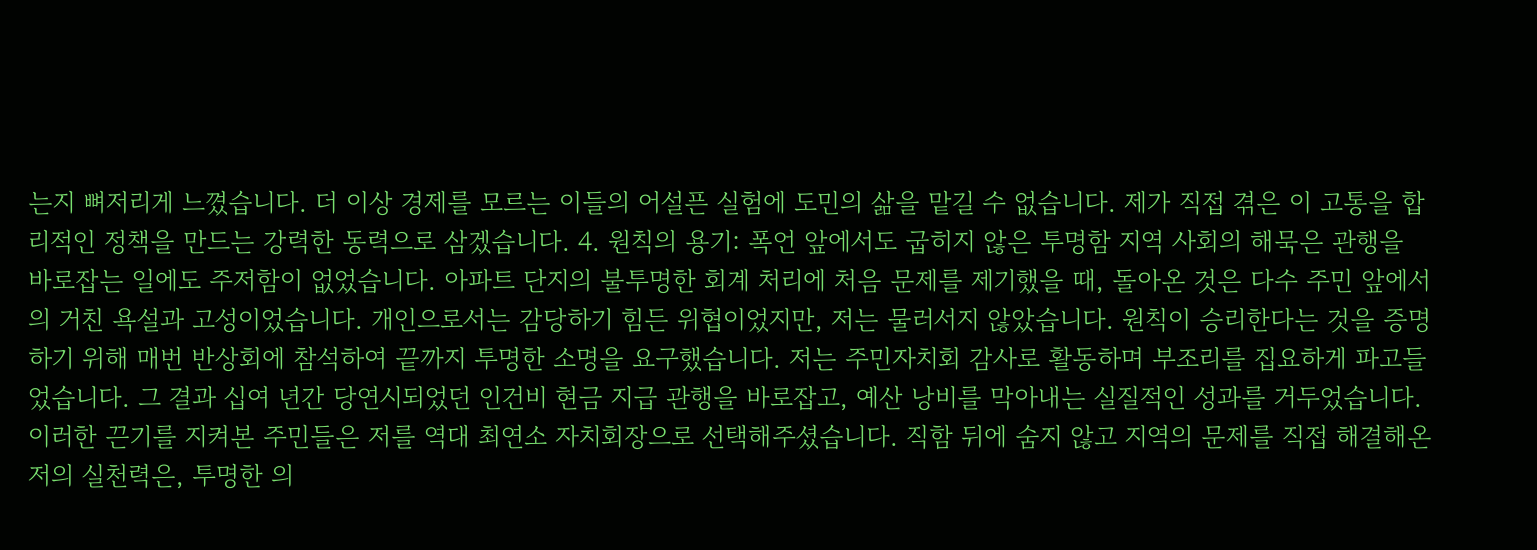는지 뼈저리게 느꼈습니다. 더 이상 경제를 모르는 이들의 어설픈 실험에 도민의 삶을 맡길 수 없습니다. 제가 직접 겪은 이 고통을 합리적인 정책을 만드는 강력한 동력으로 삼겠습니다. 4. 원칙의 용기: 폭언 앞에서도 굽히지 않은 투명함 지역 사회의 해묵은 관행을 바로잡는 일에도 주저함이 없었습니다. 아파트 단지의 불투명한 회계 처리에 처음 문제를 제기했을 때, 돌아온 것은 다수 주민 앞에서의 거친 욕설과 고성이었습니다. 개인으로서는 감당하기 힘든 위협이었지만, 저는 물러서지 않았습니다. 원칙이 승리한다는 것을 증명하기 위해 매번 반상회에 참석하여 끝까지 투명한 소명을 요구했습니다. 저는 주민자치회 감사로 활동하며 부조리를 집요하게 파고들었습니다. 그 결과 십여 년간 당연시되었던 인건비 현금 지급 관행을 바로잡고, 예산 낭비를 막아내는 실질적인 성과를 거두었습니다. 이러한 끈기를 지켜본 주민들은 저를 역대 최연소 자치회장으로 선택해주셨습니다. 직함 뒤에 숨지 않고 지역의 문제를 직접 해결해온 저의 실천력은, 투명한 의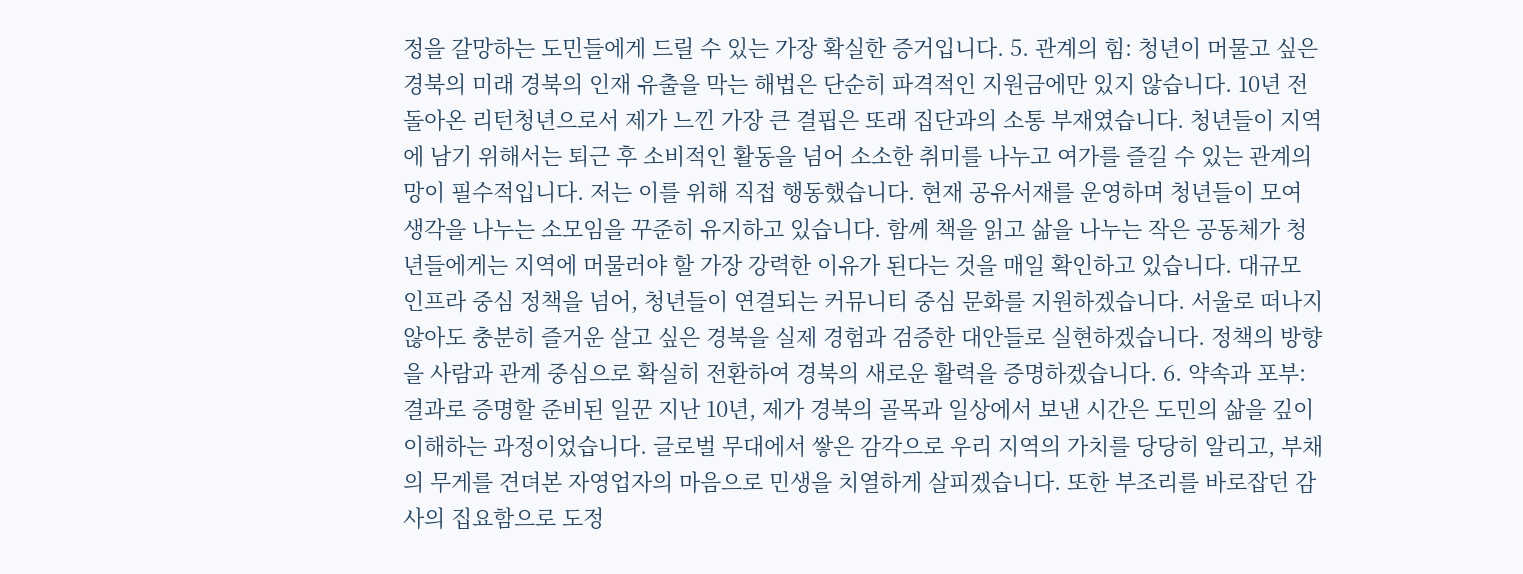정을 갈망하는 도민들에게 드릴 수 있는 가장 확실한 증거입니다. 5. 관계의 힘: 청년이 머물고 싶은 경북의 미래 경북의 인재 유출을 막는 해법은 단순히 파격적인 지원금에만 있지 않습니다. 10년 전 돌아온 리턴청년으로서 제가 느낀 가장 큰 결핍은 또래 집단과의 소통 부재였습니다. 청년들이 지역에 남기 위해서는 퇴근 후 소비적인 활동을 넘어 소소한 취미를 나누고 여가를 즐길 수 있는 관계의 망이 필수적입니다. 저는 이를 위해 직접 행동했습니다. 현재 공유서재를 운영하며 청년들이 모여 생각을 나누는 소모임을 꾸준히 유지하고 있습니다. 함께 책을 읽고 삶을 나누는 작은 공동체가 청년들에게는 지역에 머물러야 할 가장 강력한 이유가 된다는 것을 매일 확인하고 있습니다. 대규모 인프라 중심 정책을 넘어, 청년들이 연결되는 커뮤니티 중심 문화를 지원하겠습니다. 서울로 떠나지 않아도 충분히 즐거운 살고 싶은 경북을 실제 경험과 검증한 대안들로 실현하겠습니다. 정책의 방향을 사람과 관계 중심으로 확실히 전환하여 경북의 새로운 활력을 증명하겠습니다. 6. 약속과 포부: 결과로 증명할 준비된 일꾼 지난 10년, 제가 경북의 골목과 일상에서 보낸 시간은 도민의 삶을 깊이 이해하는 과정이었습니다. 글로벌 무대에서 쌓은 감각으로 우리 지역의 가치를 당당히 알리고, 부채의 무게를 견뎌본 자영업자의 마음으로 민생을 치열하게 살피겠습니다. 또한 부조리를 바로잡던 감사의 집요함으로 도정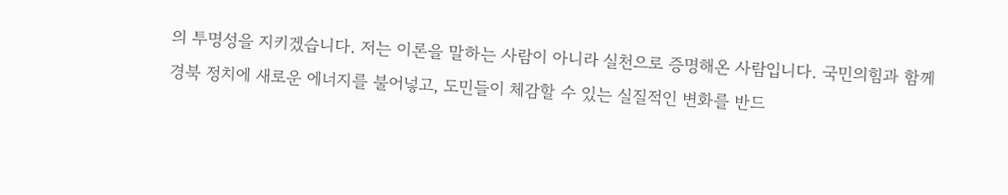의 투명성을 지키겠습니다. 저는 이론을 말하는 사람이 아니라 실천으로 증명해온 사람입니다. 국민의힘과 함께 경북 정치에 새로운 에너지를 불어넣고, 도민들이 체감할 수 있는 실질적인 변화를 반드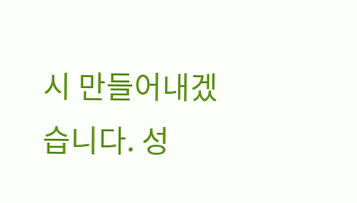시 만들어내겠습니다. 성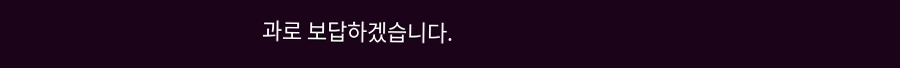과로 보답하겠습니다.